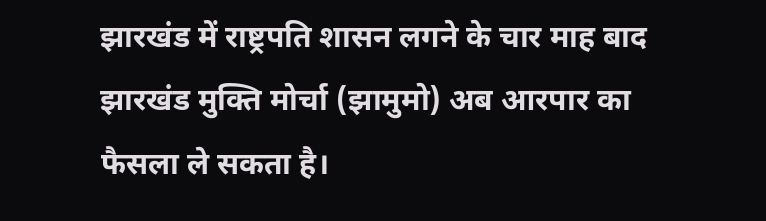झारखंड में राष्ट्रपति शासन लगने के चार माह बाद झारखंड मुक्ति मोर्चा (झामुमो) अब आरपार का फैसला ले सकता है।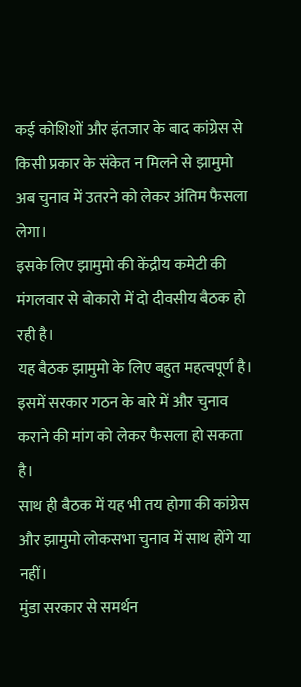कई कोशिशों और इंतजार के बाद कांग्रेस से किसी प्रकार के संकेत न मिलने से झामुमो अब चुनाव में उतरने को लेकर अंतिम फैसला लेगा।
इसके लिए झामुमो की केंद्रीय कमेटी की मंगलवार से बोकारो में दो दीवसीय बैठक हो रही है।
यह बैठक झामुमो के लिए बहुत महत्वपूर्ण है। इसमें सरकार गठन के बारे में और चुनाव कराने की मांग को लेकर फैसला हो सकता है।
साथ ही बैठक में यह भी तय होगा की कांग्रेस और झामुमो लोकसभा चुनाव में साथ होंगे या नहीं।
मुंडा सरकार से समर्थन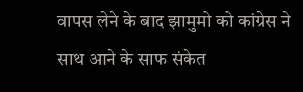वापस लेने के बाद झामुमो को कांग्रेस ने साथ आने के साफ संकेत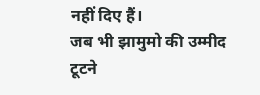नहीं दिए हैं।
जब भी झामुमो की उम्मीद टूटने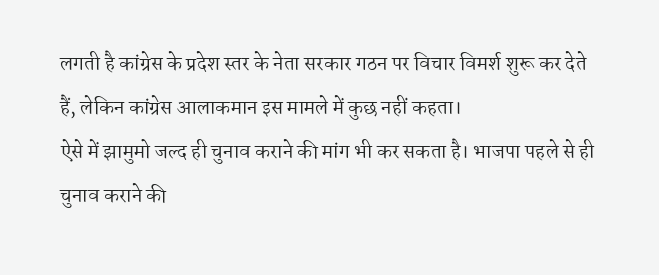लगती है कांग्रेस के प्रदेश स्तर के नेता सरकार गठन पर विचार विमर्श शुरू कर देते हैं, लेकिन कांग्रेस आलाकमान इस मामले में कुछ नहीं कहता।
ऐसे में झामुमो जल्द ही चुनाव कराने की मांग भी कर सकता है। भाजपा पहले से ही चुनाव कराने की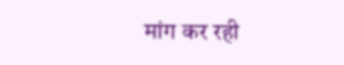मांग कर रही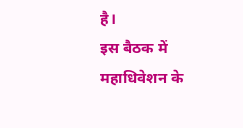है।
इस बैठक में महाधिवेशन के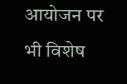आयोजन पर भी विशेष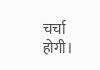चर्चा होगी।